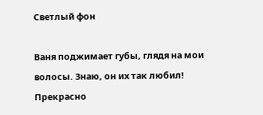Светлый фон

Ваня поджимает губы, глядя на мои волосы. Знаю, он их так любил! Прекрасно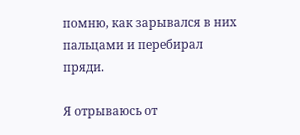помню, как зарывался в них пальцами и перебирал пряди.

Я отрываюсь от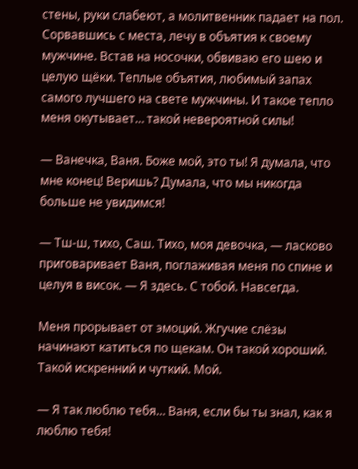стены, руки слабеют, а молитвенник падает на пол. Сорвавшись с места, лечу в объятия к своему мужчине. Встав на носочки, обвиваю его шею и целую щёки. Теплые объятия, любимый запах самого лучшего на свете мужчины. И такое тепло меня окутывает… такой невероятной силы!

— Ванечка, Ваня. Боже мой, это ты! Я думала, что мне конец! Веришь? Думала, что мы никогда больше не увидимся!

— Тш-ш, тихо, Саш. Тихо, моя девочка, — ласково приговаривает Ваня, поглаживая меня по спине и целуя в висок. — Я здесь. С тобой. Навсегда.

Меня прорывает от эмоций. Жгучие слёзы начинают катиться по щекам. Он такой хороший. Такой искренний и чуткий. Мой.

— Я так люблю тебя… Ваня, если бы ты знал, как я люблю тебя!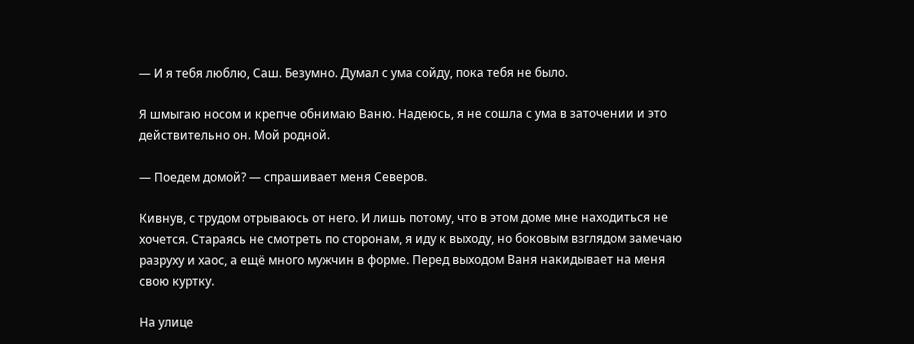— И я тебя люблю, Саш. Безумно. Думал с ума сойду, пока тебя не было.

Я шмыгаю носом и крепче обнимаю Ваню. Надеюсь, я не сошла с ума в заточении и это действительно он. Мой родной.

— Поедем домой? — спрашивает меня Северов.

Кивнув, с трудом отрываюсь от него. И лишь потому, что в этом доме мне находиться не хочется. Стараясь не смотреть по сторонам, я иду к выходу, но боковым взглядом замечаю разруху и хаос, а ещё много мужчин в форме. Перед выходом Ваня накидывает на меня свою куртку.

На улице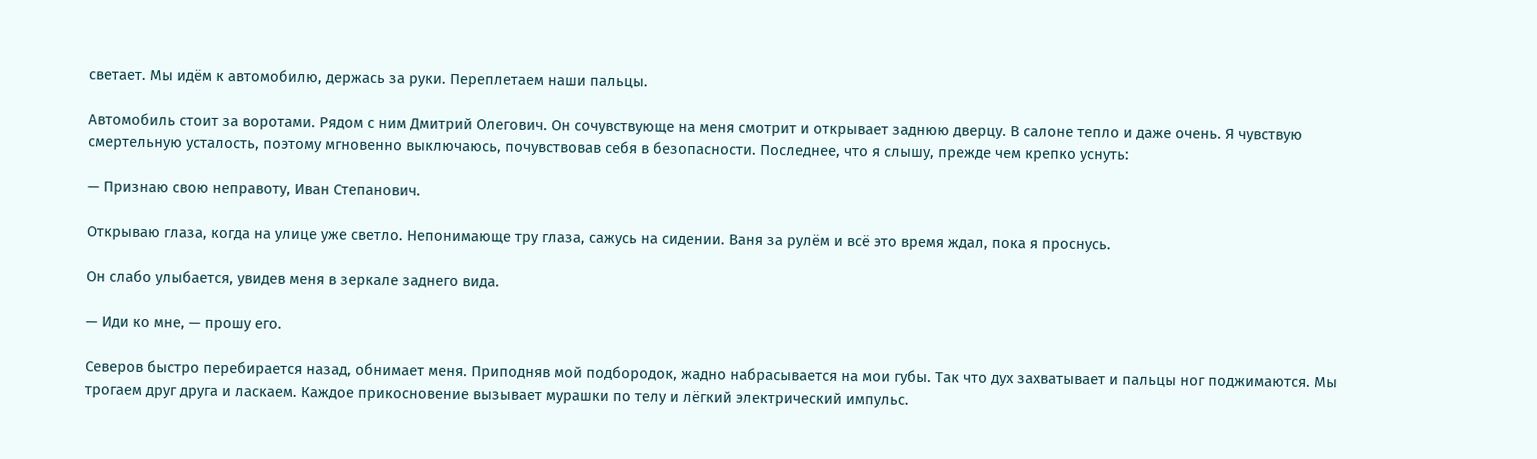светает. Мы идём к автомобилю, держась за руки. Переплетаем наши пальцы.

Автомобиль стоит за воротами. Рядом с ним Дмитрий Олегович. Он сочувствующе на меня смотрит и открывает заднюю дверцу. В салоне тепло и даже очень. Я чувствую смертельную усталость, поэтому мгновенно выключаюсь, почувствовав себя в безопасности. Последнее, что я слышу, прежде чем крепко уснуть:

— Признаю свою неправоту, Иван Степанович.

Открываю глаза, когда на улице уже светло. Непонимающе тру глаза, сажусь на сидении. Ваня за рулём и всё это время ждал, пока я проснусь.

Он слабо улыбается, увидев меня в зеркале заднего вида.

— Иди ко мне, — прошу его.

Северов быстро перебирается назад, обнимает меня. Приподняв мой подбородок, жадно набрасывается на мои губы. Так что дух захватывает и пальцы ног поджимаются. Мы трогаем друг друга и ласкаем. Каждое прикосновение вызывает мурашки по телу и лёгкий электрический импульс.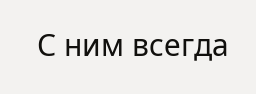С ним всегда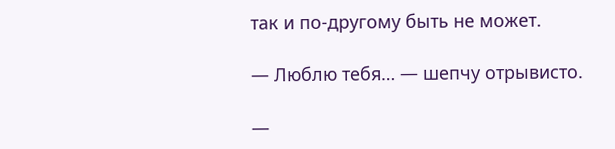так и по-другому быть не может.

— Люблю тебя… — шепчу отрывисто.

—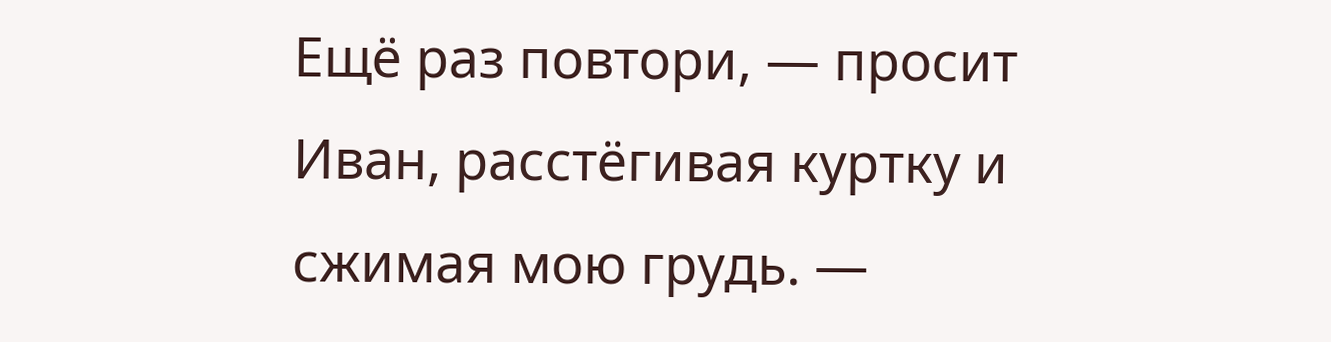Ещё раз повтори, — просит Иван, расстёгивая куртку и сжимая мою грудь. —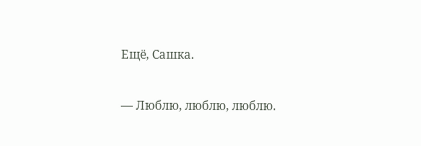Ещё, Сашка.

— Люблю, люблю, люблю.